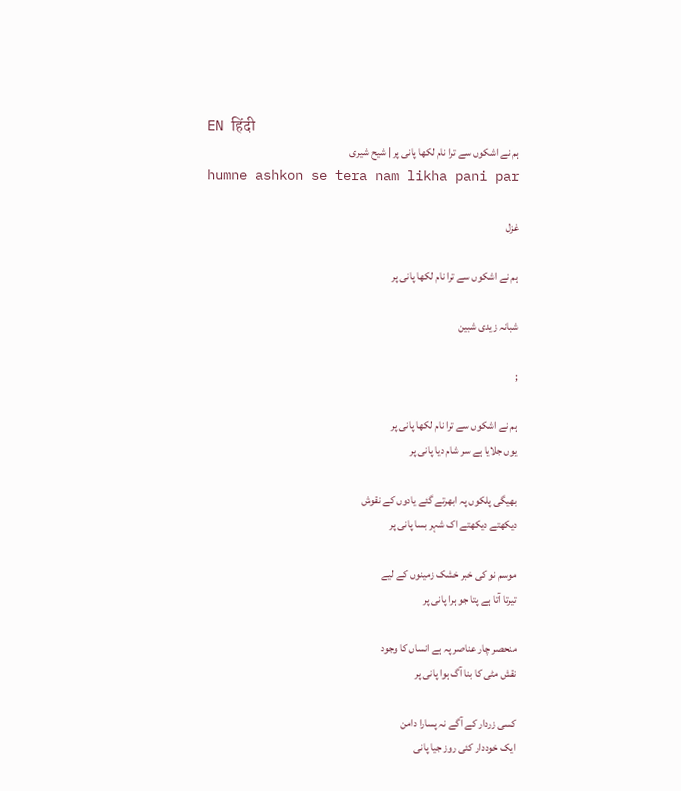EN हिंदी
ہم نے اشکوں سے ترا نام لکھا پانی پر | شیح شیری
humne ashkon se tera nam likha pani par

غزل

ہم نے اشکوں سے ترا نام لکھا پانی پر

شبانہ زیدی شبین

;

ہم نے اشکوں سے ترا نام لکھا پانی پر
یوں جلایا ہے سر شام دیا پانی پر

بھیگی پلکوں پہ ابھرتے گئے یادوں کے نقوش
دیکھتے دیکھتے اک شہر بسا پانی پر

موسم نو کی خبر خشک زمینوں کے لیے
تیرتا آتا ہے پتا جو ہرا پانی پر

منحصر چار عناصر پہ ہے انساں کا وجود
نقش مٹی کا بنا آگ ہوا پانی پر

کسی زردار کے آگے نہ پسارا دامن
ایک خوددار کئی روز جیا پانی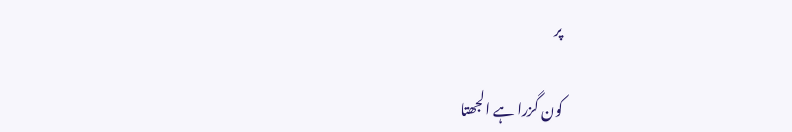پر

کون گزرا ہے الجھتا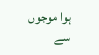ہوا موجوں سے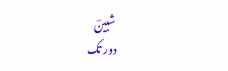شبینؔ
دور تک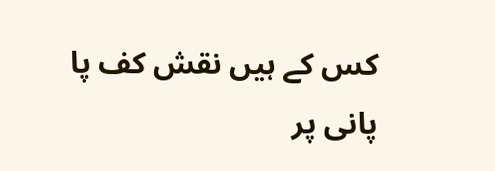کس کے ہیں نقش کف پا پانی پر